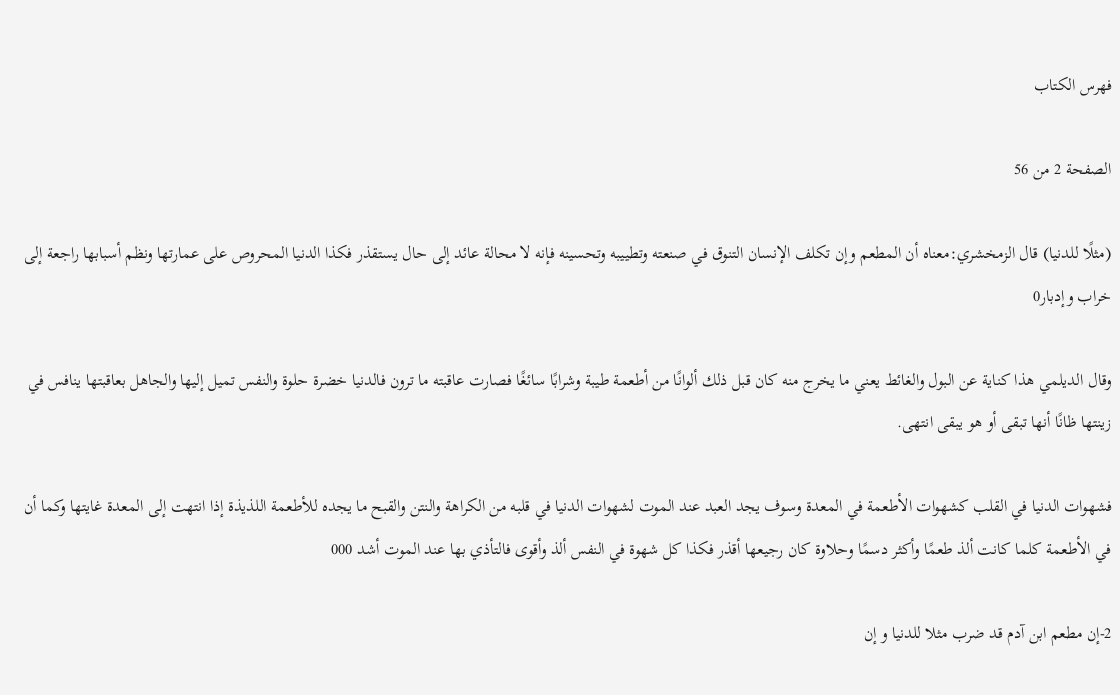فهرس الكتاب

الصفحة 2 من 56

(مثلًا للدنيا) قال الزمخشري:معناه أن المطعم وإن تكلف الإنسان التنوق في صنعته وتطييبه وتحسينه فإنه لا محالة عائد إلى حال يستقذر فكذا الدنيا المحروص على عمارتها ونظم أسبابها راجعة إلى خراب وإدبار0

وقال الديلمي هذا كناية عن البول والغائط يعني ما يخرج منه كان قبل ذلك ألوانًا من أطعمة طيبة وشرابًا سائغًا فصارت عاقبته ما ترون فالدنيا خضرة حلوة والنفس تميل إليها والجاهل بعاقبتها ينافس في زينتها ظانًا أنها تبقى أو هو يبقى انتهى.

فشهوات الدنيا في القلب كشهوات الأطعمة في المعدة وسوف يجد العبد عند الموت لشهوات الدنيا في قلبه من الكراهة والنتن والقبح ما يجده للأطعمة اللذيذة إذا انتهت إلى المعدة غايتها وكما أن في الأطعمة كلما كانت ألذ طعمًا وأكثر دسمًا وحلاوة كان رجيعها أقذر فكذا كل شهوة في النفس ألذ وأقوى فالتأذي بها عند الموت أشد 000

2-إن مطعم ابن آدم قد ضرب مثلا للدنيا و إن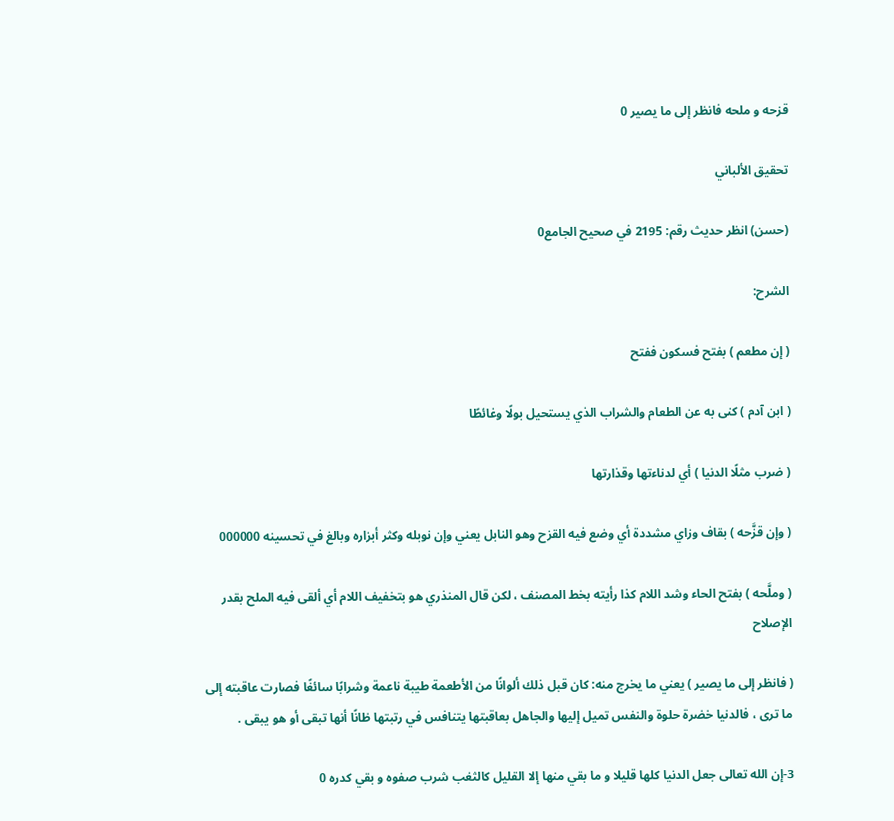قزحه و ملحه فانظر إلى ما يصير 0

تحقيق الألباني

(حسن) انظر حديث رقم: 2195 في صحيح الجامع0

الشرح:

( إن مطعم ) بفتح فسكون ففتح

( ابن آدم ) كنى به عن الطعام والشراب الذي يستحيل بولًا وغائطًا

( ضرب مثلًا الدنيا ) أي لدناءتها وقذارتها

( وإن قزَّحه ) بقاف وزاي مشددة أي وضع فيه القزح وهو النابل يعني وإن نوبله وكثر أبزاره وبالغ في تحسينه 000000

( وملَّحه ) بفتح الحاء وشد اللام كذا رأيته بخط المصنف ، لكن قال المنذري هو بتخفيف اللام أي ألقى فيه الملح بقدر الإصلاح

( فانظر إلى ما يصير ) يعني ما يخرج منه: كان قبل ذلك ألوانًا من الأطعمة طيبة ناعمة وشرابًا سائغًا فصارت عاقبته إلى ما ترى ، فالدنيا خضرة حلوة والنفس تميل إليها والجاهل بعاقبتها يتنافس في رتبتها ظانًا أنها تبقى أو هو يبقى .

3-إن الله تعالى جعل الدنيا كلها قليلا و ما بقي منها إلا القليل كالثغب شرب صفوه و بقي كدره 0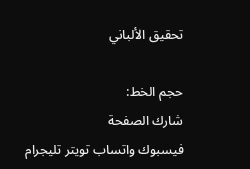تحقيق الألباني

حجم الخط:
شارك الصفحة
فيسبوك واتساب تويتر تليجرام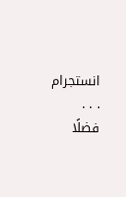انستجرام
. . .
فضلًا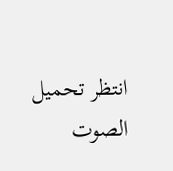انتظر تحميل الصوت